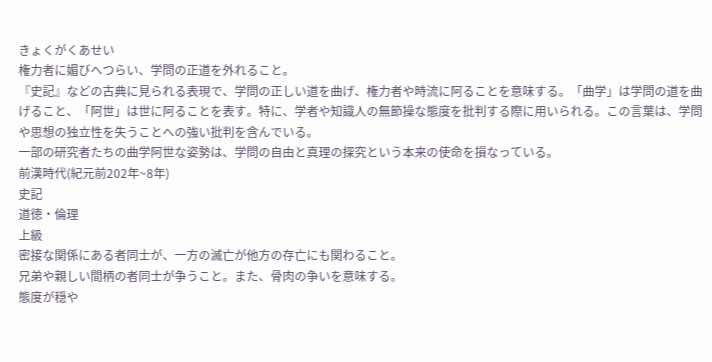きょくがくあせい
権力者に媚びへつらい、学問の正道を外れること。
『史記』などの古典に見られる表現で、学問の正しい道を曲げ、権力者や時流に阿ることを意味する。「曲学」は学問の道を曲げること、「阿世」は世に阿ることを表す。特に、学者や知識人の無節操な態度を批判する際に用いられる。この言葉は、学問や思想の独立性を失うことへの強い批判を含んでいる。
一部の研究者たちの曲学阿世な姿勢は、学問の自由と真理の探究という本来の使命を損なっている。
前漢時代(紀元前202年~8年)
史記
道徳・倫理
上級
密接な関係にある者同士が、一方の滅亡が他方の存亡にも関わること。
兄弟や親しい間柄の者同士が争うこと。また、骨肉の争いを意味する。
態度が穏や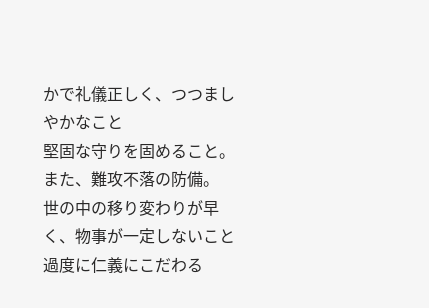かで礼儀正しく、つつましやかなこと
堅固な守りを固めること。また、難攻不落の防備。
世の中の移り変わりが早く、物事が一定しないこと
過度に仁義にこだわる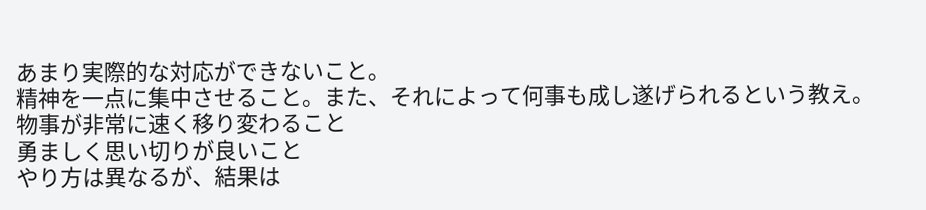あまり実際的な対応ができないこと。
精神を一点に集中させること。また、それによって何事も成し遂げられるという教え。
物事が非常に速く移り変わること
勇ましく思い切りが良いこと
やり方は異なるが、結果は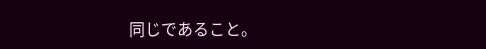同じであること。